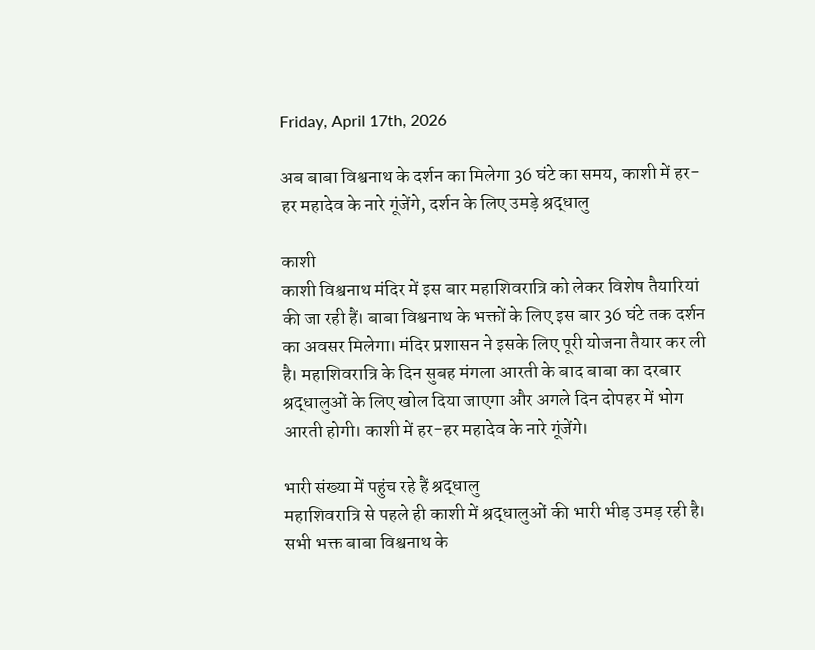Friday, April 17th, 2026

अब बाबा विश्वनाथ के दर्शन का मिलेगा 36 घंटे का समय, काशी में हर-हर महादेव के नारे गूंजेंगे, दर्शन के लिए उमड़े श्रद्धालु

काशी
काशी विश्वनाथ मंदिर में इस बार महाशिवरात्रि को लेकर विशेष तैयारियां की जा रही हैं। बाबा विश्वनाथ के भक्तों के लिए इस बार 36 घंटे तक दर्शन का अवसर मिलेगा। मंदिर प्रशासन ने इसके लिए पूरी योजना तैयार कर ली है। महाशिवरात्रि के दिन सुबह मंगला आरती के बाद बाबा का दरबार श्रद्धालुओं के लिए खोल दिया जाएगा और अगले दिन दोपहर में भोग आरती होगी। काशी में हर-हर महादेव के नारे गूंजेंगे।

भारी संख्या में पहुंच रहे हैं श्रद्धालु
महाशिवरात्रि से पहले ही काशी में श्रद्धालुओं की भारी भीड़ उमड़ रही है। सभी भक्त बाबा विश्वनाथ के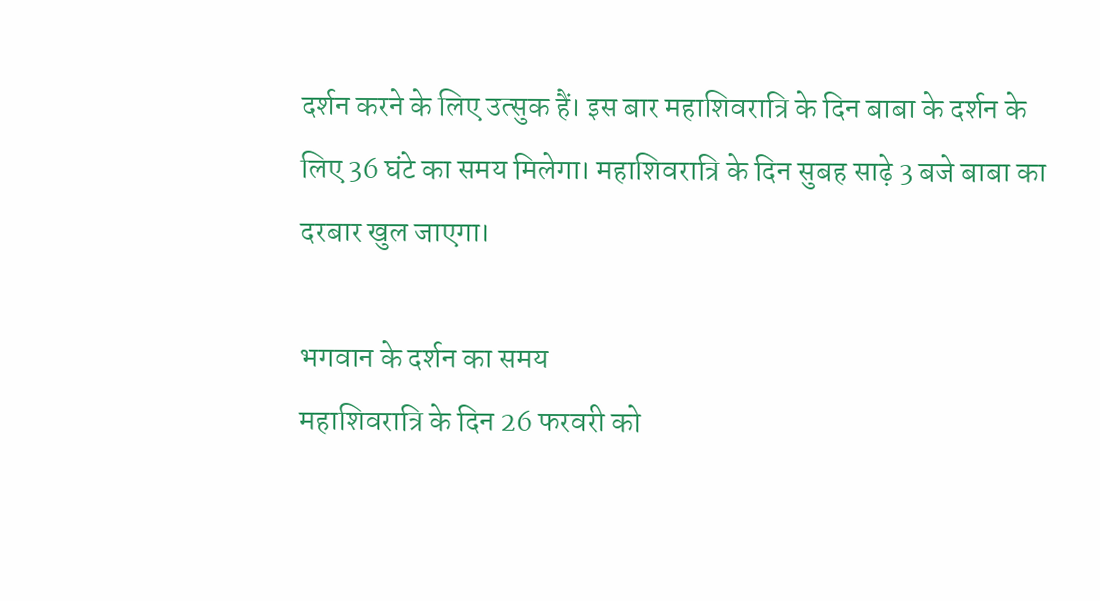दर्शन करने के लिए उत्सुक हैं। इस बार महाशिवरात्रि के दिन बाबा के दर्शन के लिए 36 घंटे का समय मिलेगा। महाशिवरात्रि के दिन सुबह साढ़े 3 बजे बाबा का दरबार खुल जाएगा।

भगवान के दर्शन का समय
महाशिवरात्रि के दिन 26 फरवरी को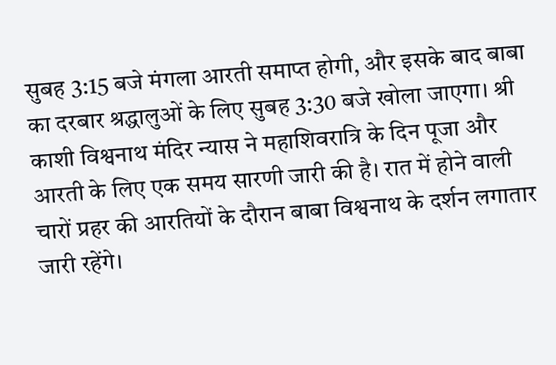सुबह 3:15 बजे मंगला आरती समाप्त होगी, और इसके बाद बाबा का दरबार श्रद्धालुओं के लिए सुबह 3:30 बजे खोला जाएगा। श्री काशी विश्वनाथ मंदिर न्यास ने महाशिवरात्रि के दिन पूजा और आरती के लिए एक समय सारणी जारी की है। रात में होने वाली चारों प्रहर की आरतियों के दौरान बाबा विश्वनाथ के दर्शन लगातार जारी रहेंगे।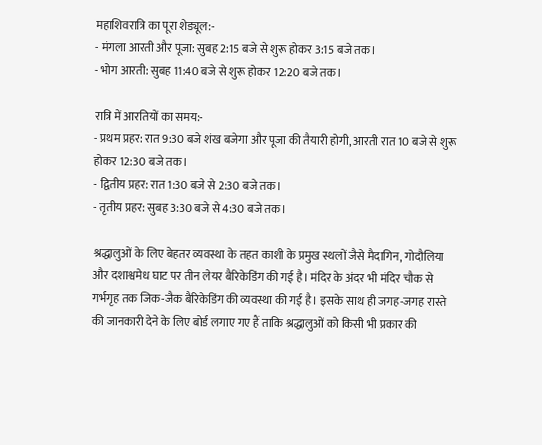महाशिवरात्रि का पूरा शेड्यूल:-
- मंगला आरती और पूजा: सुबह 2:15 बजे से शुरू होकर 3:15 बजे तक।
- भोग आरती: सुबह 11:40 बजे से शुरू होकर 12:20 बजे तक।

रात्रि में आरतियों का समय:-
- प्रथम प्रहर: रात 9:30 बजे शंख बजेगा और पूजा की तैयारी होगी, आरती रात 10 बजे से शुरू होकर 12:30 बजे तक।
- द्वितीय प्रहर: रात 1:30 बजे से 2:30 बजे तक।
- तृतीय प्रहर: सुबह 3:30 बजे से 4:30 बजे तक।

श्रद्धालुओं के लिए बेहतर व्यवस्था के तहत काशी के प्रमुख स्थलों जैसे मैदागिन, गोदौलिया और दशाश्वमेध घाट पर तीन लेयर बैरिकेडिंग की गई है। मंदिर के अंदर भी मंदिर चौक से गर्भगृह तक जिक-जैक बैरिकेडिंग की व्यवस्था की गई है। इसके साथ ही जगह-जगह रास्ते की जानकारी देने के लिए बोर्ड लगाए गए हैं ताकि श्रद्धालुओं को किसी भी प्रकार की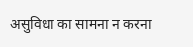असुविधा का सामना न करना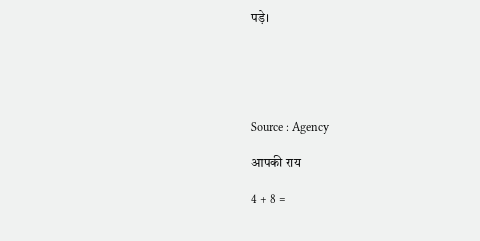पड़े।





Source : Agency

आपकी राय

4 + 8 =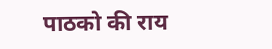पाठको की राय